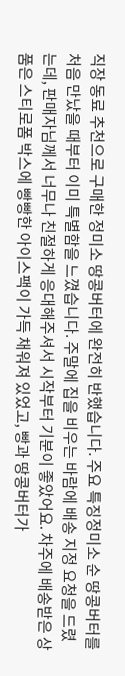직장 동료 추천으로 구매한 정미소 땅콩버터에 완전히 반했습니다. 주요 특징정미소 순 땅콩버터를 처음 만났을 때부터 이미 특별함을 느꼈습니다. 주말에 집을 비우는 바람에 배송 지정 요청을 드렸는데, 판매자님께서 너무나 친절하게 응대해주셔서 시작부터 기분이 좋았어요. 차주에 배송받은 상품은 스티로폼 박스에 빵빵한 아이스팩이 가득 채워져 있었고, 빵과 땅콩버터가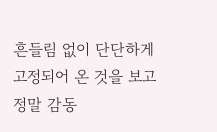흔들림 없이 단단하게 고정되어 온 것을 보고 정말 감동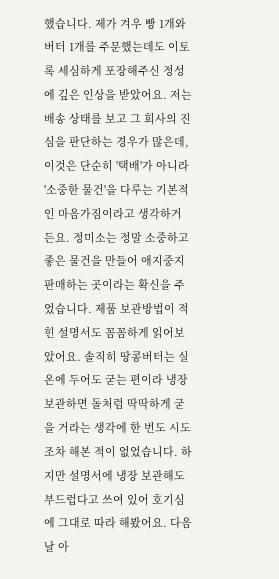했습니다. 제가 겨우 빵 1개와 버터 1개를 주문했는데도 이토록 세심하게 포장해주신 정성에 깊은 인상을 받았어요. 저는 배송 상태를 보고 그 회사의 진심을 판단하는 경우가 많은데, 이것은 단순히 '택배'가 아니라 '소중한 물건'을 다루는 기본적인 마음가짐이라고 생각하거든요. 정미소는 정말 소중하고 좋은 물건을 만들어 애지중지 판매하는 곳이라는 확신을 주었습니다. 제품 보관방법이 적힌 설명서도 꼼꼼하게 읽어보았어요. 솔직히 땅콩버터는 실온에 두어도 굳는 편이라 냉장 보관하면 돌처럼 딱딱하게 굳을 거라는 생각에 한 번도 시도조차 해본 적이 없었습니다. 하지만 설명서에 냉장 보관해도 부드럽다고 쓰여 있어 호기심에 그대로 따라 해봤어요. 다음날 아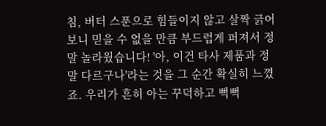침, 버터 스푼으로 힘들이지 않고 살짝 긁어보니 믿을 수 없을 만큼 부드럽게 퍼져서 정말 놀라웠습니다! '아, 이건 타사 제품과 정말 다르구나'라는 것을 그 순간 확실히 느꼈죠. 우리가 흔히 아는 꾸덕하고 뻑뻑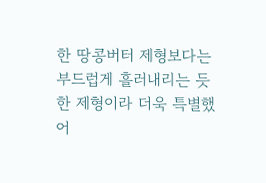한 땅콩버터 제형보다는 부드럽게 흘러내리는 듯한 제형이라 더욱 특별했어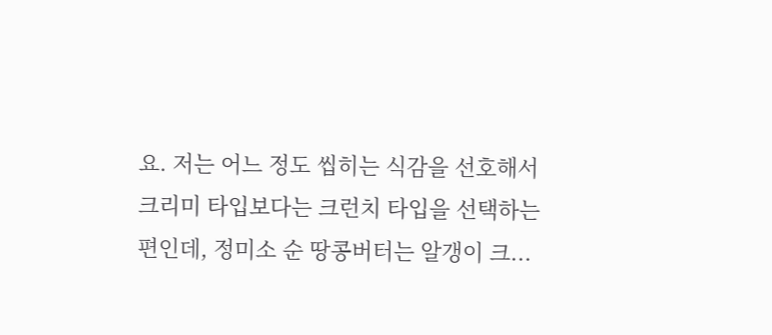요. 저는 어느 정도 씹히는 식감을 선호해서 크리미 타입보다는 크런치 타입을 선택하는 편인데, 정미소 순 땅콩버터는 알갱이 크...